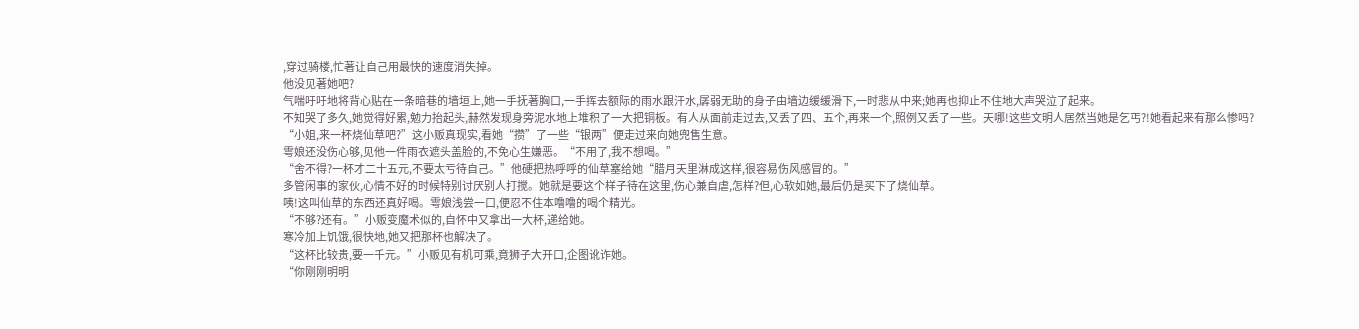,穿过骑楼,忙著让自己用最快的速度消失掉。
他没见著她吧?
气喘吁吁地将背心贴在一条暗巷的墙垣上,她一手抚著胸口,一手挥去额际的雨水跟汗水,孱弱无助的身子由墙边缓缓滑下,一时悲从中来;她再也抑止不住地大声哭泣了起来。
不知哭了多久,她觉得好累,勉力抬起头,赫然发现身旁泥水地上堆积了一大把铜板。有人从面前走过去,又丢了四、五个,再来一个,照例又丢了一些。天哪!这些文明人居然当她是乞丐?!她看起来有那么惨吗?
“小姐,来一杯烧仙草吧?”这小贩真现实,看她“攒”了一些“银两”便走过来向她兜售生意。
雩娘还没伤心够,见他一件雨衣遮头盖脸的,不免心生嫌恶。“不用了,我不想喝。”
“舍不得?一杯才二十五元,不要太亏待自己。”他硬把热呼呼的仙草塞给她“腊月天里淋成这样,很容易伤风感冒的。”
多管闲事的家伙,心情不好的时候特别讨厌别人打搅。她就是要这个样子待在这里,伤心兼自虐,怎样?但,心软如她,最后仍是买下了烧仙草。
咦!这叫仙草的东西还真好喝。雩娘浅尝一口,便忍不住本噜噜的喝个精光。
“不够?还有。”小贩变魔术似的,自怀中又拿出一大杯,递给她。
寒冷加上饥饿,很快地,她又把那杯也解决了。
“这杯比较贵,要一千元。”小贩见有机可乘,竟狮子大开口,企图讹诈她。
“你刚刚明明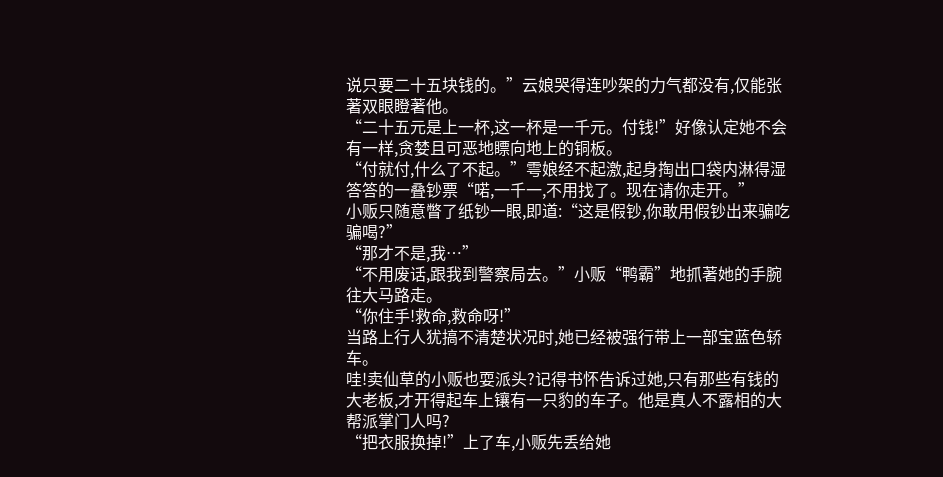说只要二十五块钱的。”云娘哭得连吵架的力气都没有,仅能张著双眼瞪著他。
“二十五元是上一杯,这一杯是一千元。付钱!”好像认定她不会有一样,贪婪且可恶地瞟向地上的铜板。
“付就付,什么了不起。”雩娘经不起激,起身掏出口袋内淋得湿答答的一叠钞票“喏,一千一,不用找了。现在请你走开。”
小贩只随意瞥了纸钞一眼,即道:“这是假钞,你敢用假钞出来骗吃骗喝?”
“那才不是,我…”
“不用废话,跟我到警察局去。”小贩“鸭霸”地抓著她的手腕往大马路走。
“你住手!救命,救命呀!”
当路上行人犹搞不清楚状况时,她已经被强行带上一部宝蓝色轿车。
哇!卖仙草的小贩也耍派头?记得书怀告诉过她,只有那些有钱的大老板,才开得起车上镶有一只豹的车子。他是真人不露相的大帮派掌门人吗?
“把衣服换掉!”上了车,小贩先丢给她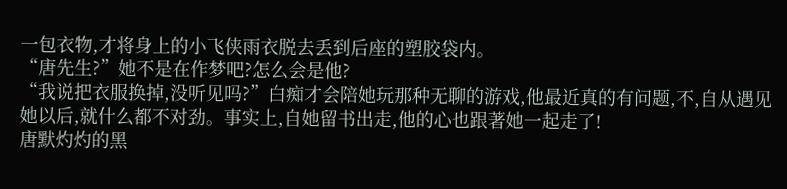一包衣物,才将身上的小飞侠雨衣脱去丢到后座的塑胶袋内。
“唐先生?”她不是在作梦吧?怎么会是他?
“我说把衣服换掉,没听见吗?”白痴才会陪她玩那种无聊的游戏,他最近真的有问题,不,自从遇见她以后,就什么都不对劲。事实上,自她留书出走,他的心也跟著她一起走了!
唐默灼灼的黑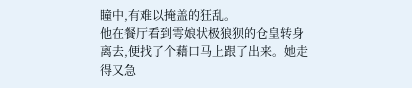瞳中,有难以掩盖的狂乱。
他在餐厅看到雩娘状极狼狈的仓皇转身离去,便找了个藉口马上跟了出来。她走得又急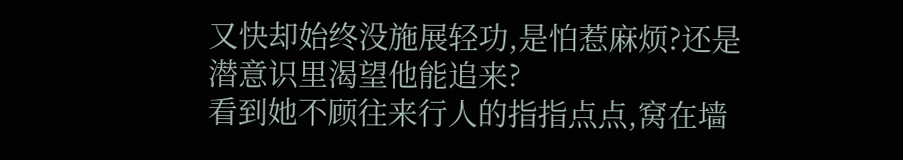又快却始终没施展轻功,是怕惹麻烦?还是潜意识里渴望他能追来?
看到她不顾往来行人的指指点点,窝在墙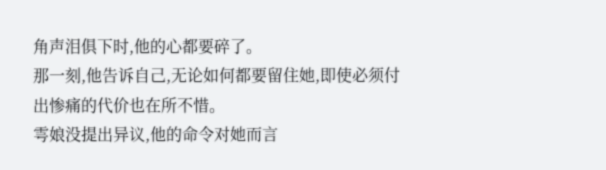角声泪俱下时,他的心都要碎了。
那一刻,他告诉自己,无论如何都要留住她,即使必须付出惨痛的代价也在所不惜。
雩娘没提出异议,他的命令对她而言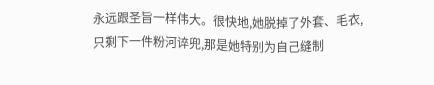永远跟圣旨一样伟大。很快地,她脱掉了外套、毛衣,只剩下一件粉河谇兜,那是她特别为自己缝制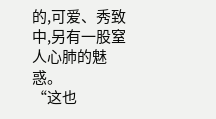的,可爱、秀致中,另有一股窒人心肺的魅惑。
“这也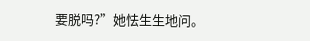要脱吗?”她怯生生地问。